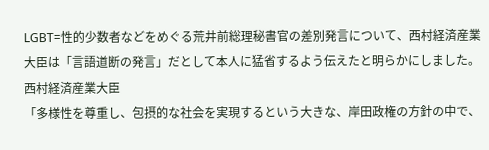LGBT=性的少数者などをめぐる荒井前総理秘書官の差別発言について、西村経済産業大臣は「言語道断の発言」だとして本人に猛省するよう伝えたと明らかにしました。
西村経済産業大臣
「多様性を尊重し、包摂的な社会を実現するという大きな、岸田政権の方針の中で、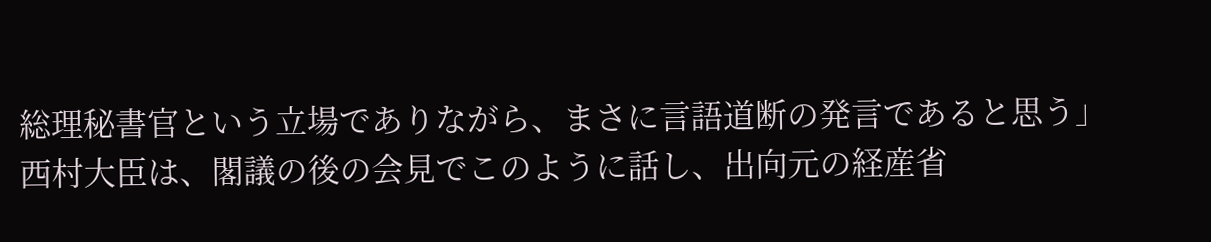総理秘書官という立場でありながら、まさに言語道断の発言であると思う」
西村大臣は、閣議の後の会見でこのように話し、出向元の経産省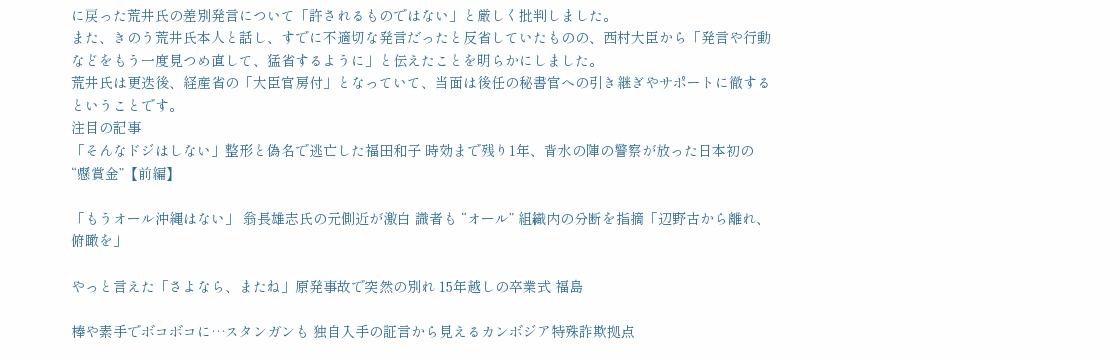に戻った荒井氏の差別発言について「許されるものではない」と厳しく批判しました。
また、きのう荒井氏本人と話し、すでに不適切な発言だったと反省していたものの、西村大臣から「発言や行動などをもう一度見つめ直して、猛省するように」と伝えたことを明らかにしました。
荒井氏は更迭後、経産省の「大臣官房付」となっていて、当面は後任の秘書官への引き継ぎやサポートに徹するということです。
注目の記事
「そんなドジはしない」整形と偽名で逃亡した福田和子 時効まで残り1年、背水の陣の警察が放った日本初の“懸賞金”【前編】

「もうオール沖縄はない」 翁長雄志氏の元側近が激白 識者も “オール” 組織内の分断を指摘「辺野古から離れ、俯瞰を」

やっと言えた「さよなら、またね」原発事故で突然の別れ 15年越しの卒業式 福島

棒や素手でボコボコに…スタンガンも 独自入手の証言から見えるカンボジア特殊詐欺拠点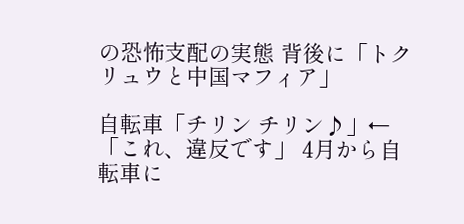の恐怖支配の実態 背後に「トクリュウと中国マフィア」

自転車「チリン チリン♪」←「これ、違反です」 4月から自転車に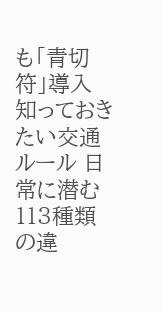も「青切符」導入 知っておきたい交通ルール 日常に潜む113種類の違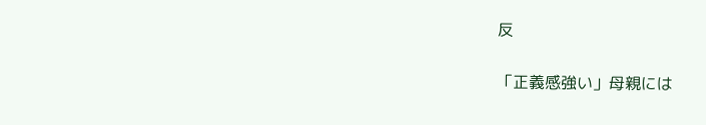反

「正義感強い」母親には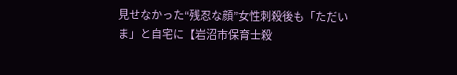見せなかった“残忍な顔”女性刺殺後も「ただいま」と自宅に【岩沼市保育士殺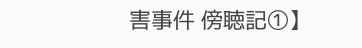害事件 傍聴記①】